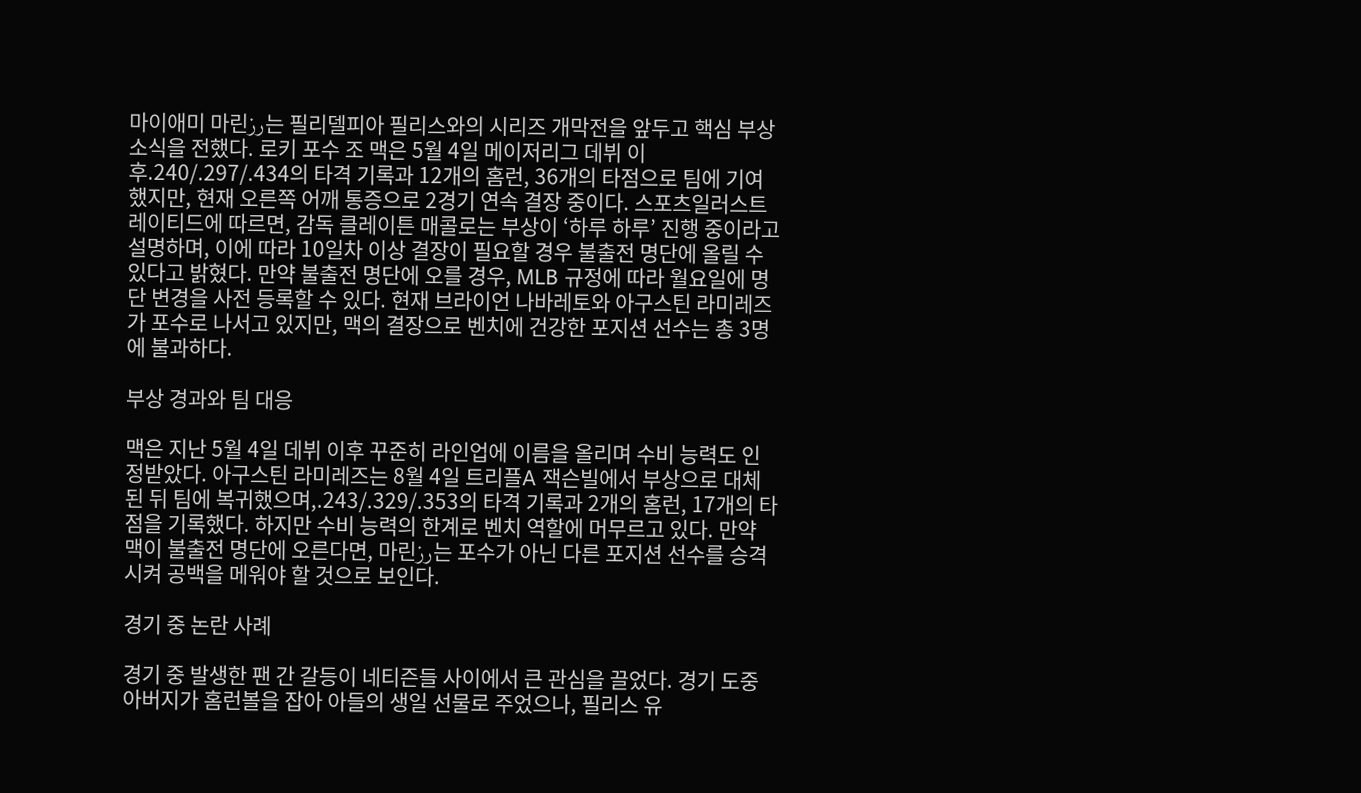마이애미 마린رز는 필리델피아 필리스와의 시리즈 개막전을 앞두고 핵심 부상 소식을 전했다. 로키 포수 조 맥은 5월 4일 메이저리그 데뷔 이후.240/.297/.434의 타격 기록과 12개의 홈런, 36개의 타점으로 팀에 기여했지만, 현재 오른쪽 어깨 통증으로 2경기 연속 결장 중이다. 스포츠일러스트레이티드에 따르면, 감독 클레이튼 매콜로는 부상이 ‘하루 하루’ 진행 중이라고 설명하며, 이에 따라 10일차 이상 결장이 필요할 경우 불출전 명단에 올릴 수 있다고 밝혔다. 만약 불출전 명단에 오를 경우, MLB 규정에 따라 월요일에 명단 변경을 사전 등록할 수 있다. 현재 브라이언 나바레토와 아구스틴 라미레즈가 포수로 나서고 있지만, 맥의 결장으로 벤치에 건강한 포지션 선수는 총 3명에 불과하다.

부상 경과와 팀 대응

맥은 지난 5월 4일 데뷔 이후 꾸준히 라인업에 이름을 올리며 수비 능력도 인정받았다. 아구스틴 라미레즈는 8월 4일 트리플A 잭슨빌에서 부상으로 대체된 뒤 팀에 복귀했으며,.243/.329/.353의 타격 기록과 2개의 홈런, 17개의 타점을 기록했다. 하지만 수비 능력의 한계로 벤치 역할에 머무르고 있다. 만약 맥이 불출전 명단에 오른다면, 마린رز는 포수가 아닌 다른 포지션 선수를 승격시켜 공백을 메워야 할 것으로 보인다.

경기 중 논란 사례

경기 중 발생한 팬 간 갈등이 네티즌들 사이에서 큰 관심을 끌었다. 경기 도중 아버지가 홈런볼을 잡아 아들의 생일 선물로 주었으나, 필리스 유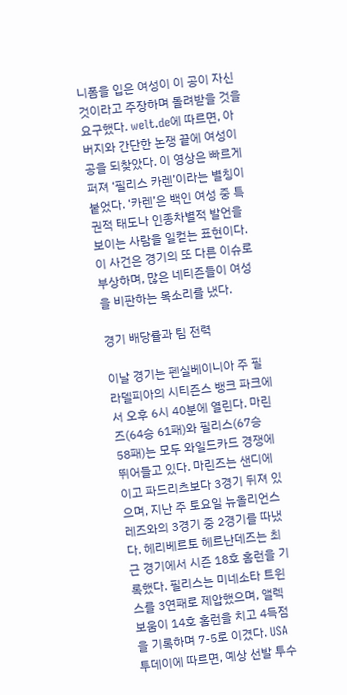니폼을 입은 여성이 이 공이 자신 것이라고 주장하며 돌려받을 것을 요구했다. welt.de에 따르면, 아버지와 간단한 논쟁 끝에 여성이 공을 되찾았다. 이 영상은 빠르게 퍼져 ‘필리스 카렌’이라는 별칭이 붙었다. ‘카렌’은 백인 여성 중 특권적 태도나 인종차별적 발언을 보이는 사람을 일컫는 표현이다. 이 사건은 경기의 또 다른 이슈로 부상하며, 많은 네티즌들이 여성을 비판하는 목소리를 냈다.

경기 배당률과 팀 전력

이날 경기는 펜실베이니아 주 필라델피아의 시티즌스 뱅크 파크에서 오후 6시 40분에 열린다. 마린즈(64승 61패)와 필리스(67승 58패)는 모두 와일드카드 경쟁에 뛰어들고 있다. 마린즈는 샌디에이고 파드리츠보다 3경기 뒤져 있으며, 지난 주 토요일 뉴올리언스 레즈와의 3경기 중 2경기를 따냈다. 헤리베르토 헤르난데즈는 최근 경기에서 시즌 18호 홈런을 기록했다. 필리스는 미네소타 트윈스를 3연패로 제압했으며, 앨렉 보움이 14호 홈런을 치고 4득점을 기록하며 7-5로 이겼다. USA 투데이에 따르면, 예상 선발 투수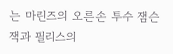는 마린즈의 오른손 투수 잼슨 잭과 필리스의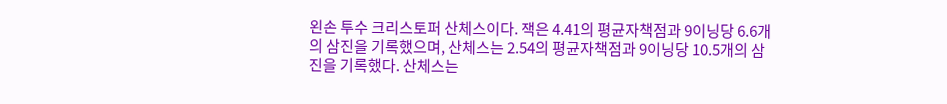왼손 투수 크리스토퍼 산체스이다. 잭은 4.41의 평균자책점과 9이닝당 6.6개의 삼진을 기록했으며, 산체스는 2.54의 평균자책점과 9이닝당 10.5개의 삼진을 기록했다. 산체스는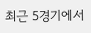최근 5경기에서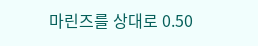마린즈를 상대로 0.50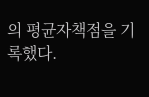의 평균자책점을 기록했다.